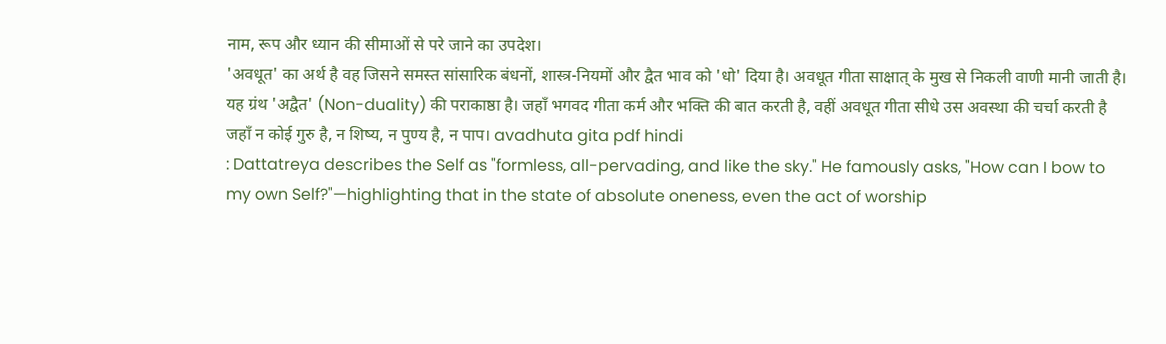नाम, रूप और ध्यान की सीमाओं से परे जाने का उपदेश।
'अवधूत' का अर्थ है वह जिसने समस्त सांसारिक बंधनों, शास्त्र-नियमों और द्वैत भाव को 'धो' दिया है। अवधूत गीता साक्षात् के मुख से निकली वाणी मानी जाती है। यह ग्रंथ 'अद्वैत' (Non-duality) की पराकाष्ठा है। जहाँ भगवद गीता कर्म और भक्ति की बात करती है, वहीं अवधूत गीता सीधे उस अवस्था की चर्चा करती है जहाँ न कोई गुरु है, न शिष्य, न पुण्य है, न पाप। avadhuta gita pdf hindi
: Dattatreya describes the Self as "formless, all-pervading, and like the sky." He famously asks, "How can I bow to my own Self?"—highlighting that in the state of absolute oneness, even the act of worship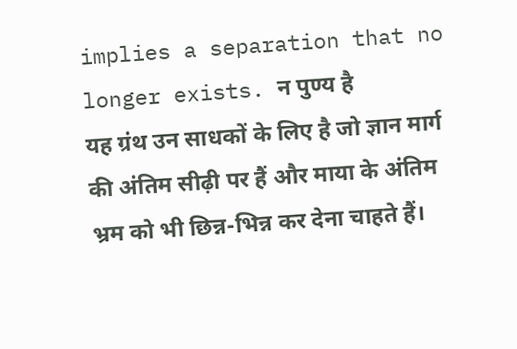implies a separation that no longer exists. न पुण्य है
यह ग्रंथ उन साधकों के लिए है जो ज्ञान मार्ग की अंतिम सीढ़ी पर हैं और माया के अंतिम भ्रम को भी छिन्न-भिन्न कर देना चाहते हैं।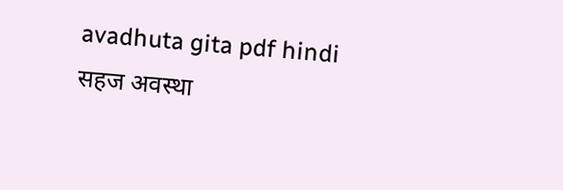avadhuta gita pdf hindi
सहज अवस्था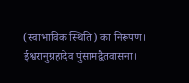(स्वाभाविक स्थिति) का निरूपण।
ईश्वरानुग्रहादेव पुंसामद्वैतवासना।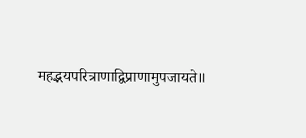महद्भयपरित्राणाद्विप्राणामुपजायते॥